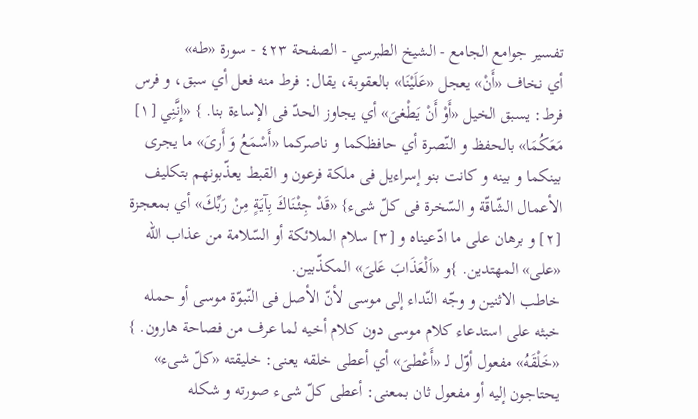تفسير جوامع الجامع - الشيخ الطبرسي - الصفحة ٤٢٣ - سورة «طه»
أي نخاف «أَنْ» يعجل «عَلَيْنَا» بالعقوبة، يقال: فرط منه فعل أي سبق، و فرس فرط: يسبق الخيل «أَوْ أَنْ يَطْغىَ» أي يجاوز الحدّ فى الإساءة بنا. } «إِنَّنِي [١] مَعَكُمَا» بالحفظ و النّصرة أي حافظكما و ناصركما «أَسْمَعُ وَ أَرىَ» ما يجرى بينكما و بينه و كانت بنو إسراءيل فى ملكة فرعون و القبط يعذّبونهم بتكليف الأعمال الشّاقّة و السّخرة فى كلّ شىء} «قَدْ جِئْنَاكَ بِآيَةٍ مِنْ رَبِّكَ» أي بمعجزة [٢] و برهان على ما ادّعيناه و [٣] سلام الملائكة أو السّلامة من عذاب اللّه «على» المهتدين. }و «اَلْعَذَابَ عَلىَ» المكذّبين.
خاطب الاثنين و وجّه النّداء إلى موسى لأنّ الأصل فى النّبوّة موسى أو حمله خبثه على استدعاء كلام موسى دون كلام أخيه لما عرف من فصاحة هارون. } «خَلْقَهُ» مفعول أوّل لـ «أَعْطىَ» أي أعطى خلقه يعنى: خليقته «كلّ شىء» يحتاجون إليه أو مفعول ثان بمعنى: أعطى كلّ شىء صورته و شكله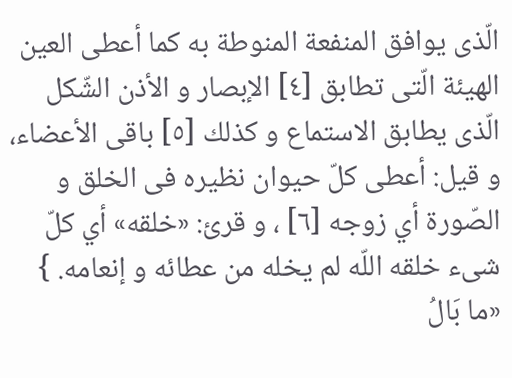الّذى يوافق المنفعة المنوطة به كما أعطى العين الهيئة الّتى تطابق [٤] الإبصار و الأذن الشّكل الّذى يطابق الاستماع و كذلك [٥] باقى الأعضاء، و قيل: أعطى كلّ حيوان نظيره فى الخلق و الصّورة أي زوجه [٦] ، و قرئ: «خلقه» أي كلّ شىء خلقه اللّه لم يخله من عطائه و إنعامه. } «ما بَالُ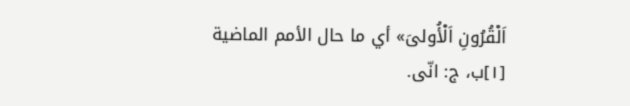اَلْقُرُونِ اَلْأُولىَ» أي ما حال الأمم الماضية
[١]ب، ج: انّى.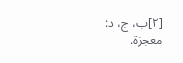[٢]ب، ج، د: معجزة.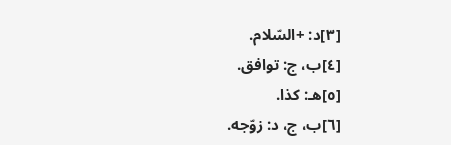[٣]د: +السّلام.
[٤]ب، ج: توافق.
[٥]هـ: كذا.
[٦]ب، ج، د: زوّجه.